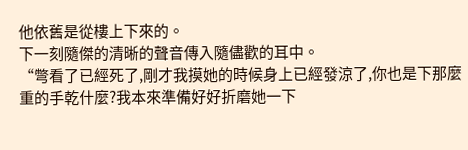他依舊是從樓上下來的。
下一刻隨傑的清晰的聲音傳入隨儘歡的耳中。
“彆看了已經死了,剛才我摸她的時候身上已經發涼了,你也是下那麼重的手乾什麼?我本來準備好好折磨她一下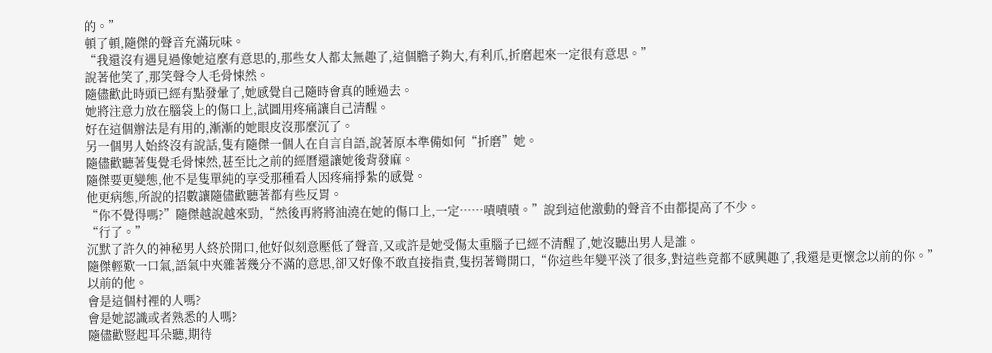的。”
頓了頓,隨傑的聲音充滿玩味。
“我還沒有遇見過像她這麼有意思的,那些女人都太無趣了,這個膽子夠大,有利爪,折磨起來一定很有意思。”
說著他笑了,那笑聲令人毛骨悚然。
隨儘歡此時頭已經有點發暈了,她感覺自己隨時會真的睡過去。
她將注意力放在腦袋上的傷口上,試圖用疼痛讓自己清醒。
好在這個辦法是有用的,漸漸的她眼皮沒那麼沉了。
另一個男人始終沒有說話,隻有隨傑一個人在自言自語,說著原本準備如何“折磨”她。
隨儘歡聽著隻覺毛骨悚然,甚至比之前的經曆還讓她後背發麻。
隨傑要更變態,他不是隻單純的享受那種看人因疼痛掙紮的感覺。
他更病態,所說的招數讓隨儘歡聽著都有些反胃。
“你不覺得嗎?”隨傑越說越來勁,“然後再將將油澆在她的傷口上,一定……嘖嘖嘖。”說到這他激動的聲音不由都提高了不少。
“行了。”
沉默了許久的神秘男人終於開口,他好似刻意壓低了聲音,又或許是她受傷太重腦子已經不清醒了,她沒聽出男人是誰。
隨傑輕歎一口氣,語氣中夾雜著幾分不滿的意思,卻又好像不敢直接指責,隻拐著彎開口,“你這些年變平淡了很多,對這些竟都不感興趣了,我還是更懷念以前的你。”
以前的他。
會是這個村裡的人嗎?
會是她認識或者熟悉的人嗎?
隨儘歡豎起耳朵聽,期待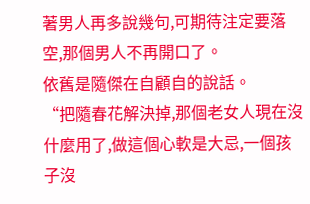著男人再多說幾句,可期待注定要落空,那個男人不再開口了。
依舊是隨傑在自顧自的說話。
“把隨春花解決掉,那個老女人現在沒什麼用了,做這個心軟是大忌,一個孩子沒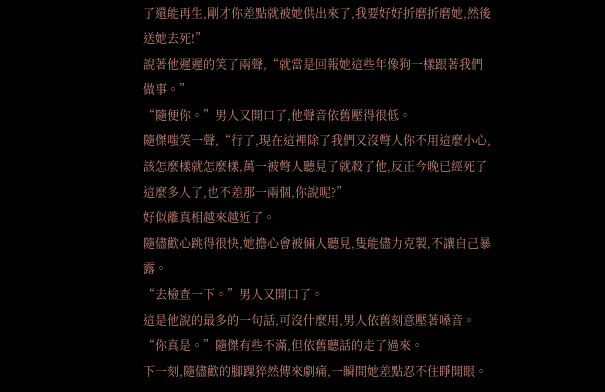了還能再生,剛才你差點就被她供出來了,我要好好折磨折磨她,然後送她去死!”
說著他遲遲的笑了兩聲,“就當是回報她這些年像狗一樣跟著我們做事。”
“隨便你。”男人又開口了,他聲音依舊壓得很低。
隨傑嗤笑一聲,“行了,現在這裡除了我們又沒彆人你不用這麼小心,該怎麼樣就怎麼樣,萬一被彆人聽見了就殺了他,反正今晚已經死了這麼多人了,也不差那一兩個,你說呢?”
好似離真相越來越近了。
隨儘歡心跳得很快,她擔心會被倆人聽見,隻能儘力克製,不讓自己暴露。
“去檢查一下。”男人又開口了。
這是他說的最多的一句話,可沒什麼用,男人依舊刻意壓著嗓音。
“你真是。”隨傑有些不滿,但依舊聽話的走了過來。
下一刻,隨儘歡的腳踝猝然傳來劇痛,一瞬間她差點忍不住睜開眼。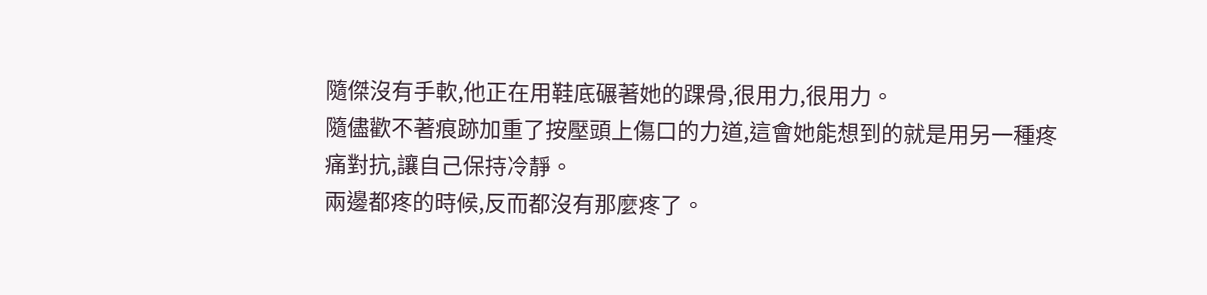隨傑沒有手軟,他正在用鞋底碾著她的踝骨,很用力,很用力。
隨儘歡不著痕跡加重了按壓頭上傷口的力道,這會她能想到的就是用另一種疼痛對抗,讓自己保持冷靜。
兩邊都疼的時候,反而都沒有那麼疼了。